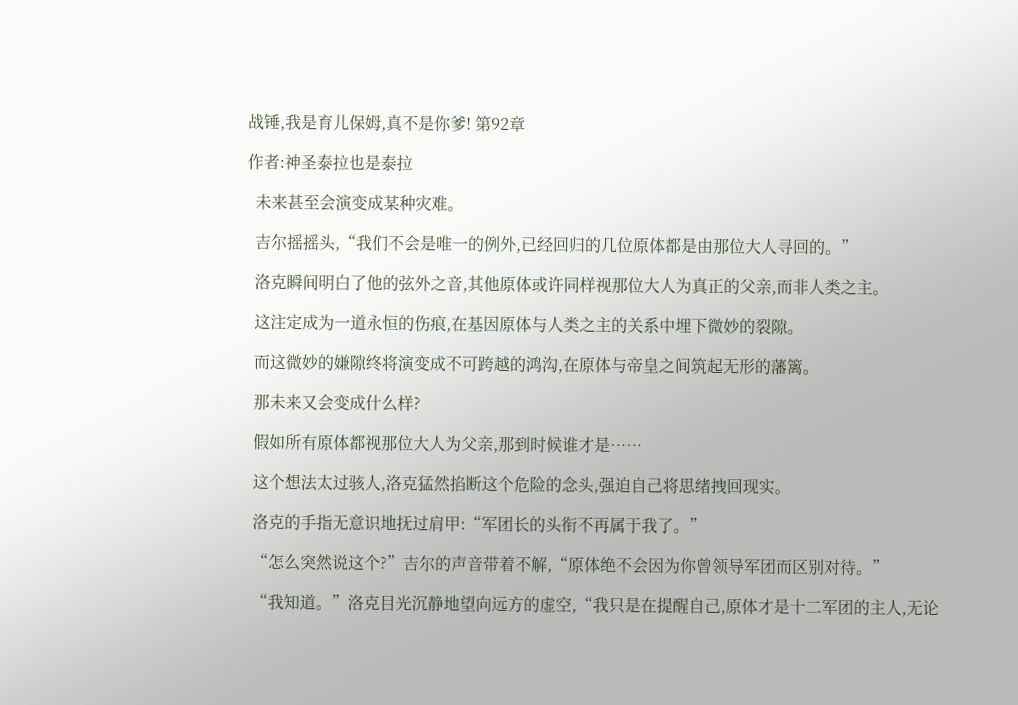战锤,我是育儿保姆,真不是你爹! 第92章

作者:神圣泰拉也是泰拉

  未来甚至会演变成某种灾难。

  吉尔摇摇头,“我们不会是唯一的例外,已经回归的几位原体都是由那位大人寻回的。”

  洛克瞬间明白了他的弦外之音,其他原体或许同样视那位大人为真正的父亲,而非人类之主。

  这注定成为一道永恒的伤痕,在基因原体与人类之主的关系中埋下微妙的裂隙。

  而这微妙的嫌隙终将演变成不可跨越的鸿沟,在原体与帝皇之间筑起无形的藩篱。

  那未来又会变成什么样?

  假如所有原体都视那位大人为父亲,那到时候谁才是……

  这个想法太过骇人,洛克猛然掐断这个危险的念头,强迫自己将思绪拽回现实。

  洛克的手指无意识地抚过肩甲:“军团长的头衔不再属于我了。”

  “怎么突然说这个?”吉尔的声音带着不解,“原体绝不会因为你曾领导军团而区别对待。”

  “我知道。”洛克目光沉静地望向远方的虚空,“我只是在提醒自己,原体才是十二军团的主人,无论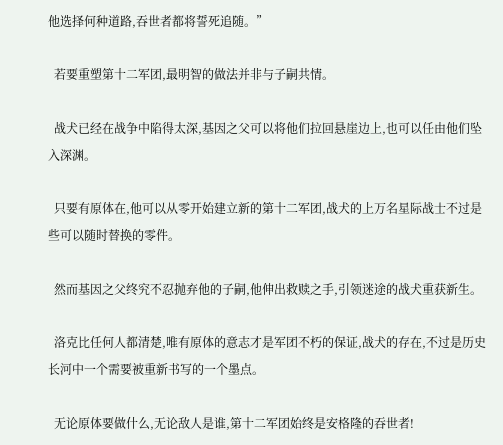他选择何种道路,吞世者都将誓死追随。”

  若要重塑第十二军团,最明智的做法并非与子嗣共情。

  战犬已经在战争中陷得太深,基因之父可以将他们拉回悬崖边上,也可以任由他们坠入深渊。

  只要有原体在,他可以从零开始建立新的第十二军团,战犬的上万名星际战士不过是些可以随时替换的零件。

  然而基因之父终究不忍抛弃他的子嗣,他伸出救赎之手,引领迷途的战犬重获新生。

  洛克比任何人都清楚,唯有原体的意志才是军团不朽的保证,战犬的存在,不过是历史长河中一个需要被重新书写的一个墨点。

  无论原体要做什么,无论敌人是谁,第十二军团始终是安格隆的吞世者!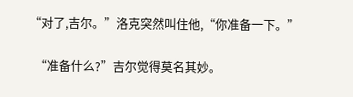“对了,吉尔。”洛克突然叫住他,“你准备一下。”

  “准备什么?”吉尔觉得莫名其妙。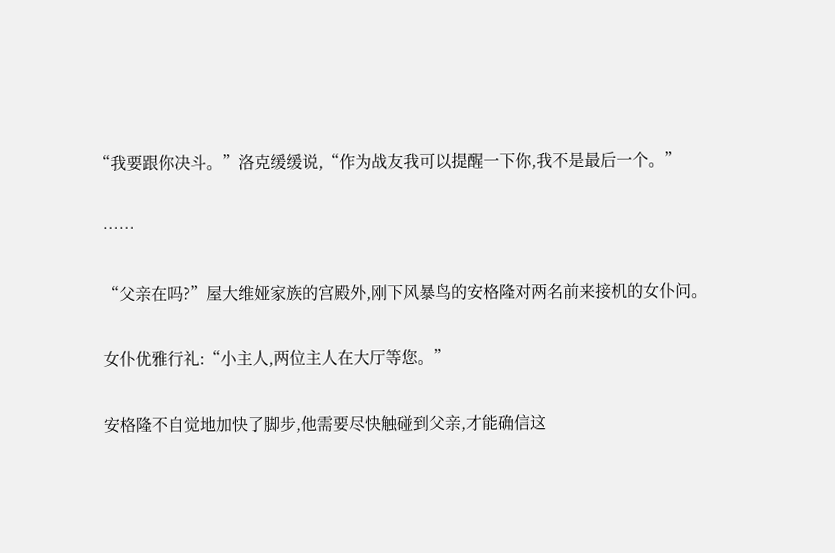“我要跟你决斗。”洛克缓缓说,“作为战友我可以提醒一下你,我不是最后一个。”

  ……

  “父亲在吗?”屋大维娅家族的宫殿外,刚下风暴鸟的安格隆对两名前来接机的女仆问。

  女仆优雅行礼:“小主人,两位主人在大厅等您。”

  安格隆不自觉地加快了脚步,他需要尽快触碰到父亲,才能确信这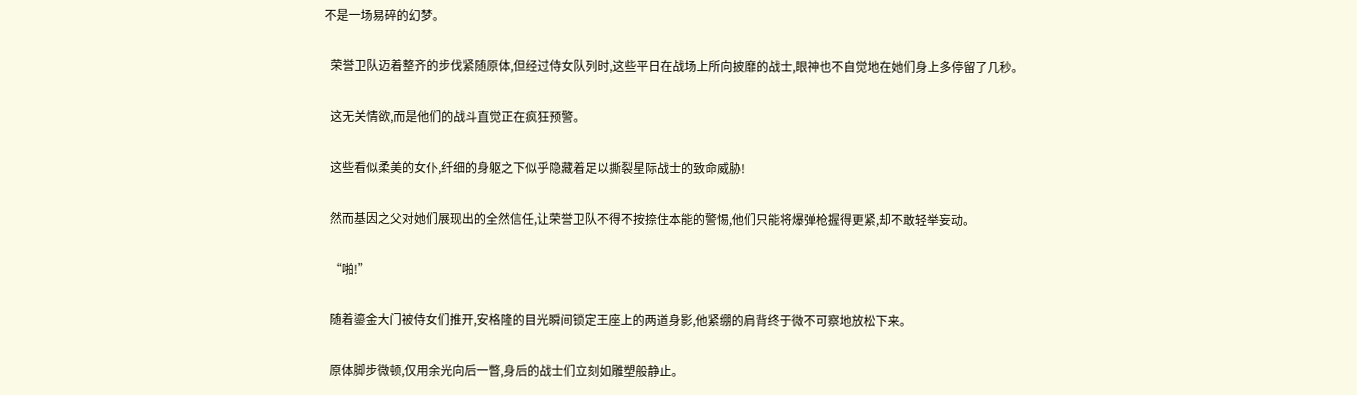不是一场易碎的幻梦。

  荣誉卫队迈着整齐的步伐紧随原体,但经过侍女队列时,这些平日在战场上所向披靡的战士,眼神也不自觉地在她们身上多停留了几秒。

  这无关情欲,而是他们的战斗直觉正在疯狂预警。

  这些看似柔美的女仆,纤细的身躯之下似乎隐藏着足以撕裂星际战士的致命威胁!

  然而基因之父对她们展现出的全然信任,让荣誉卫队不得不按捺住本能的警惕,他们只能将爆弹枪握得更紧,却不敢轻举妄动。

  “啪!”

  随着鎏金大门被侍女们推开,安格隆的目光瞬间锁定王座上的两道身影,他紧绷的肩背终于微不可察地放松下来。

  原体脚步微顿,仅用余光向后一瞥,身后的战士们立刻如雕塑般静止。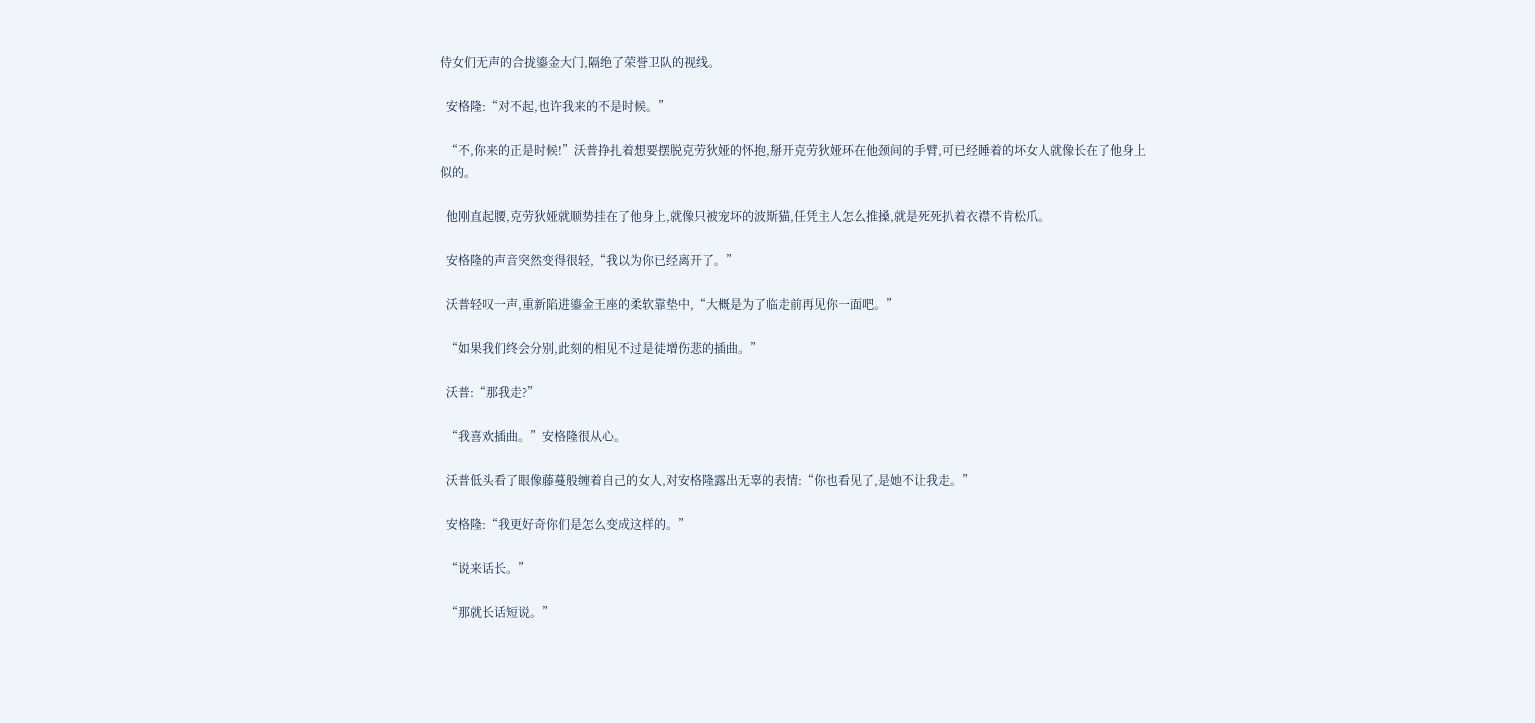侍女们无声的合拢鎏金大门,隔绝了荣誉卫队的视线。

  安格隆:“对不起,也许我来的不是时候。”

  “不,你来的正是时候!”沃普挣扎着想要摆脱克劳狄娅的怀抱,掰开克劳狄娅环在他颈间的手臂,可已经睡着的坏女人就像长在了他身上似的。

  他刚直起腰,克劳狄娅就顺势挂在了他身上,就像只被宠坏的波斯猫,任凭主人怎么推搡,就是死死扒着衣襟不肯松爪。

  安格隆的声音突然变得很轻,“我以为你已经离开了。”

  沃普轻叹一声,重新陷进鎏金王座的柔软靠垫中,“大概是为了临走前再见你一面吧。”

  “如果我们终会分别,此刻的相见不过是徒增伤悲的插曲。”

  沃普:“那我走?”

  “我喜欢插曲。”安格隆很从心。

  沃普低头看了眼像藤蔓般缠着自己的女人,对安格隆露出无辜的表情:“你也看见了,是她不让我走。”

  安格隆:“我更好奇你们是怎么变成这样的。”

  “说来话长。”

  “那就长话短说。”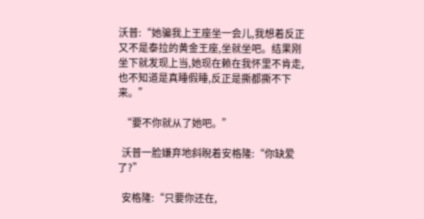沃普:“她骗我上王座坐一会儿,我想着反正又不是泰拉的黄金王座,坐就坐吧。结果刚坐下就发现上当,她现在赖在我怀里不肯走,也不知道是真睡假睡,反正是撕都撕不下来。”

  “要不你就从了她吧。”

  沃普一脸嫌弃地斜睨着安格隆:“你缺爱了?”

  安格隆:“只要你还在,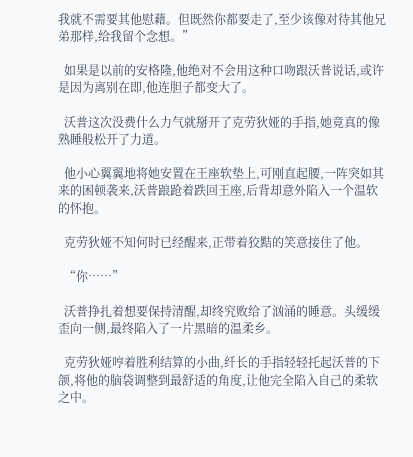我就不需要其他慰藉。但既然你都要走了,至少该像对待其他兄弟那样,给我留个念想。”

  如果是以前的安格隆,他绝对不会用这种口吻跟沃普说话,或许是因为离别在即,他连胆子都变大了。

  沃普这次没费什么力气就掰开了克劳狄娅的手指,她竟真的像熟睡般松开了力道。

  他小心翼翼地将她安置在王座软垫上,可刚直起腰,一阵突如其来的困顿袭来,沃普踉跄着跌回王座,后背却意外陷入一个温软的怀抱。

  克劳狄娅不知何时已经醒来,正带着狡黠的笑意接住了他。

  “你……”

  沃普挣扎着想要保持清醒,却终究败给了汹涌的睡意。头缓缓歪向一侧,最终陷入了一片黑暗的温柔乡。

  克劳狄娅哼着胜利结算的小曲,纤长的手指轻轻托起沃普的下颌,将他的脑袋调整到最舒适的角度,让他完全陷入自己的柔软之中。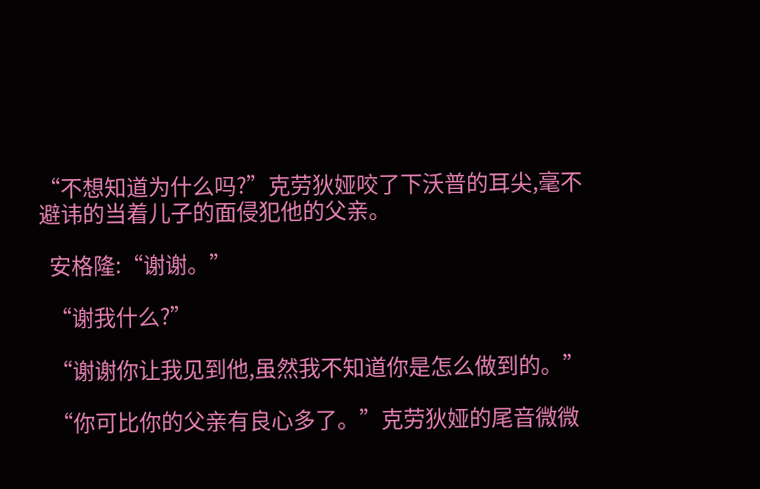“不想知道为什么吗?”克劳狄娅咬了下沃普的耳尖,毫不避讳的当着儿子的面侵犯他的父亲。

  安格隆:“谢谢。”

  “谢我什么?”

  “谢谢你让我见到他,虽然我不知道你是怎么做到的。”

  “你可比你的父亲有良心多了。”克劳狄娅的尾音微微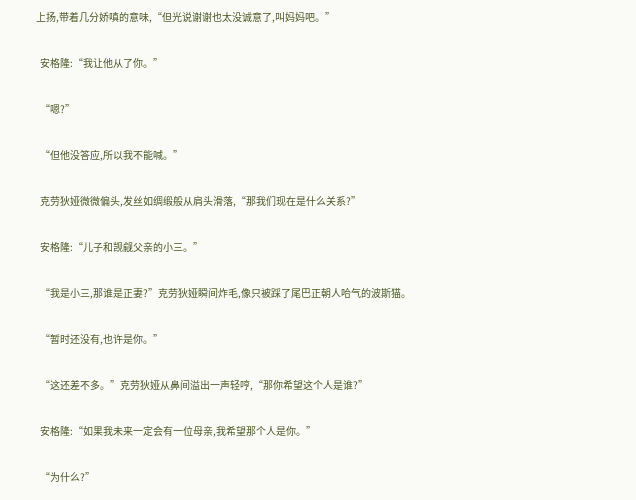上扬,带着几分娇嗔的意味,“但光说谢谢也太没诚意了,叫妈妈吧。”

  安格隆:“我让他从了你。”

  “嗯?”

  “但他没答应,所以我不能喊。”

  克劳狄娅微微偏头,发丝如绸缎般从肩头滑落,“那我们现在是什么关系?”

  安格隆:“儿子和觊觎父亲的小三。”

  “我是小三,那谁是正妻?”克劳狄娅瞬间炸毛,像只被踩了尾巴正朝人哈气的波斯猫。

  “暂时还没有,也许是你。”

  “这还差不多。”克劳狄娅从鼻间溢出一声轻哼,“那你希望这个人是谁?”

  安格隆:“如果我未来一定会有一位母亲,我希望那个人是你。”

  “为什么?”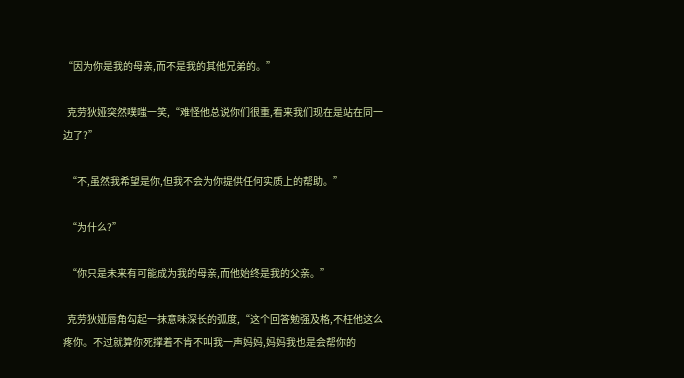“因为你是我的母亲,而不是我的其他兄弟的。”

  克劳狄娅突然噗嗤一笑,“难怪他总说你们很重,看来我们现在是站在同一边了?”

  “不,虽然我希望是你,但我不会为你提供任何实质上的帮助。”

  “为什么?”

  “你只是未来有可能成为我的母亲,而他始终是我的父亲。”

  克劳狄娅唇角勾起一抹意味深长的弧度,“这个回答勉强及格,不枉他这么疼你。不过就算你死撑着不肯不叫我一声妈妈,妈妈我也是会帮你的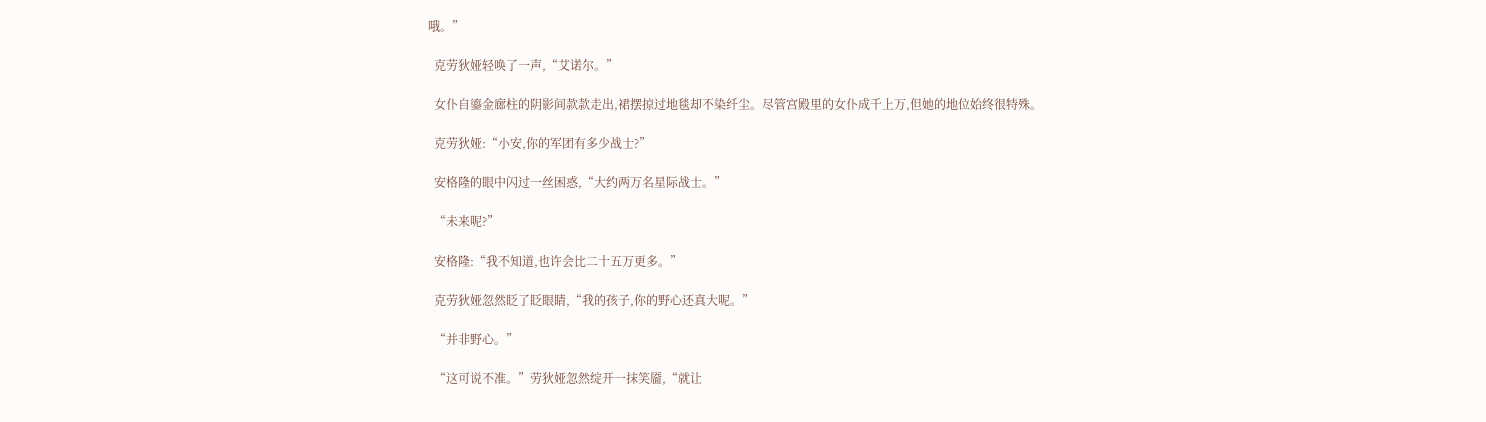哦。”

  克劳狄娅轻唤了一声,“艾诺尔。”

  女仆自鎏金廊柱的阴影间款款走出,裙摆掠过地毯却不染纤尘。尽管宫殿里的女仆成千上万,但她的地位始终很特殊。

  克劳狄娅:“小安,你的军团有多少战士?”

  安格隆的眼中闪过一丝困惑,“大约两万名星际战士。”

  “未来呢?”

  安格隆:“我不知道,也许会比二十五万更多。”

  克劳狄娅忽然眨了眨眼睛,“我的孩子,你的野心还真大呢。”

  “并非野心。”

  “这可说不准。”劳狄娅忽然绽开一抹笑靥,“就让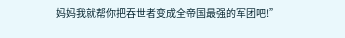妈妈我就帮你把吞世者变成全帝国最强的军团吧!”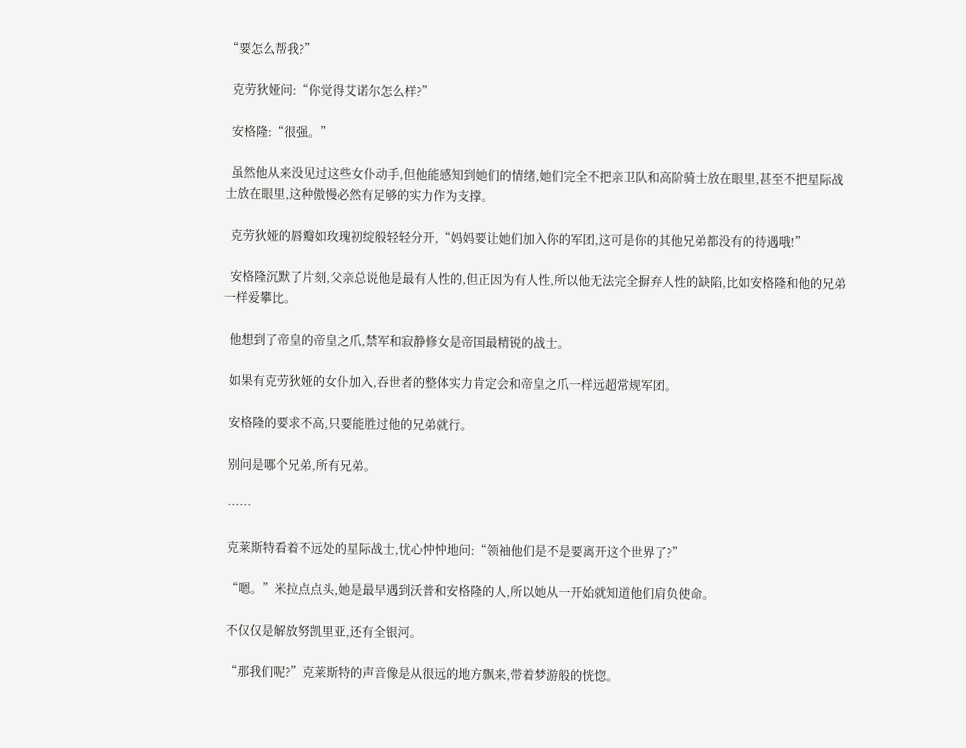“要怎么帮我?”

  克劳狄娅问:“你觉得艾诺尔怎么样?”

  安格隆:“很强。”

  虽然他从来没见过这些女仆动手,但他能感知到她们的情绪,她们完全不把亲卫队和高阶骑士放在眼里,甚至不把星际战士放在眼里,这种傲慢必然有足够的实力作为支撑。

  克劳狄娅的唇瓣如玫瑰初绽般轻轻分开,“妈妈要让她们加入你的军团,这可是你的其他兄弟都没有的待遇哦!”

  安格隆沉默了片刻,父亲总说他是最有人性的,但正因为有人性,所以他无法完全摒弃人性的缺陷,比如安格隆和他的兄弟一样爱攀比。

  他想到了帝皇的帝皇之爪,禁军和寂静修女是帝国最精锐的战士。

  如果有克劳狄娅的女仆加入,吞世者的整体实力肯定会和帝皇之爪一样远超常规军团。

  安格隆的要求不高,只要能胜过他的兄弟就行。

  别问是哪个兄弟,所有兄弟。

  ……

  克莱斯特看着不远处的星际战士,忧心忡忡地问:“领袖他们是不是要离开这个世界了?”

  “嗯。”米拉点点头,她是最早遇到沃普和安格隆的人,所以她从一开始就知道他们肩负使命。

  不仅仅是解放努凯里亚,还有全银河。

  “那我们呢?”克莱斯特的声音像是从很远的地方飘来,带着梦游般的恍惚。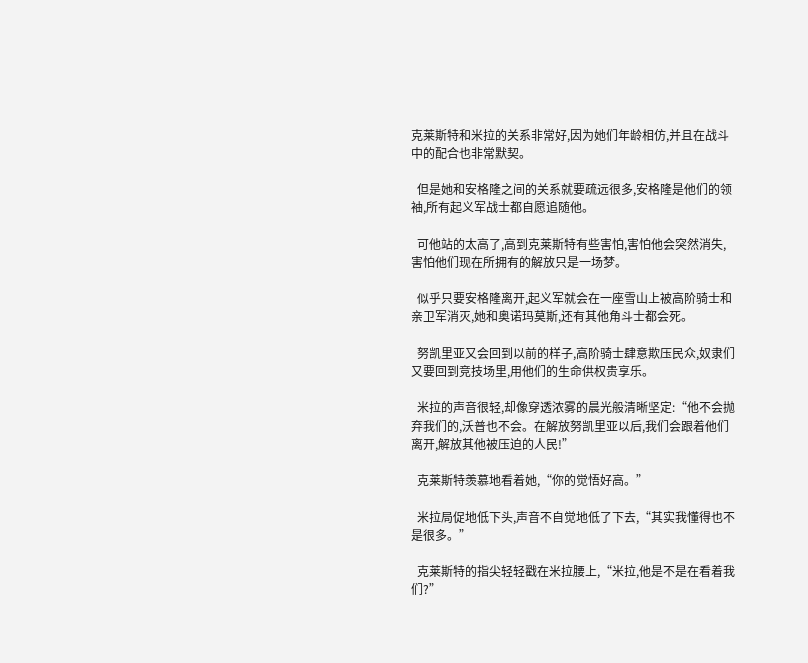克莱斯特和米拉的关系非常好,因为她们年龄相仿,并且在战斗中的配合也非常默契。

  但是她和安格隆之间的关系就要疏远很多,安格隆是他们的领袖,所有起义军战士都自愿追随他。

  可他站的太高了,高到克莱斯特有些害怕,害怕他会突然消失,害怕他们现在所拥有的解放只是一场梦。

  似乎只要安格隆离开,起义军就会在一座雪山上被高阶骑士和亲卫军消灭,她和奥诺玛莫斯,还有其他角斗士都会死。

  努凯里亚又会回到以前的样子,高阶骑士肆意欺压民众,奴隶们又要回到竞技场里,用他们的生命供权贵享乐。

  米拉的声音很轻,却像穿透浓雾的晨光般清晰坚定:“他不会抛弃我们的,沃普也不会。在解放努凯里亚以后,我们会跟着他们离开,解放其他被压迫的人民!”

  克莱斯特羡慕地看着她,“你的觉悟好高。”

  米拉局促地低下头,声音不自觉地低了下去,“其实我懂得也不是很多。”

  克莱斯特的指尖轻轻戳在米拉腰上,“米拉,他是不是在看着我们?”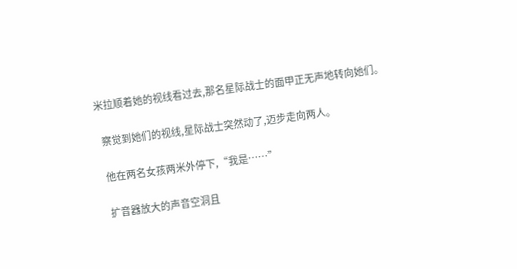米拉顺着她的视线看过去,那名星际战士的面甲正无声地转向她们。

  察觉到她们的视线,星际战士突然动了,迈步走向两人。

  他在两名女孩两米外停下,“我是……”

  扩音器放大的声音空洞且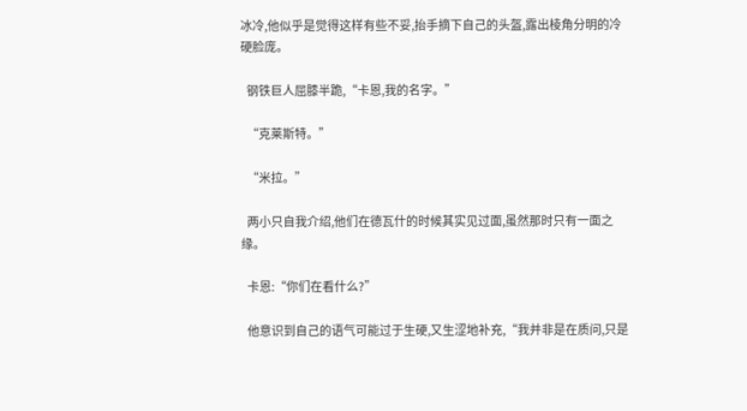冰冷,他似乎是觉得这样有些不妥,抬手摘下自己的头盔,露出棱角分明的冷硬脸庞。

  钢铁巨人屈膝半跪,“卡恩,我的名字。”

  “克莱斯特。”

  “米拉。”

  两小只自我介绍,他们在德瓦什的时候其实见过面,虽然那时只有一面之缘。

  卡恩:“你们在看什么?”

  他意识到自己的语气可能过于生硬,又生涩地补充,“我并非是在质问,只是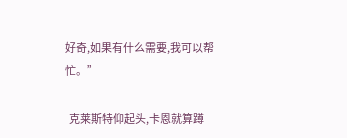好奇,如果有什么需要,我可以帮忙。”

  克莱斯特仰起头,卡恩就算蹲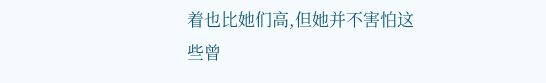着也比她们高,但她并不害怕这些曾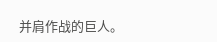并肩作战的巨人。